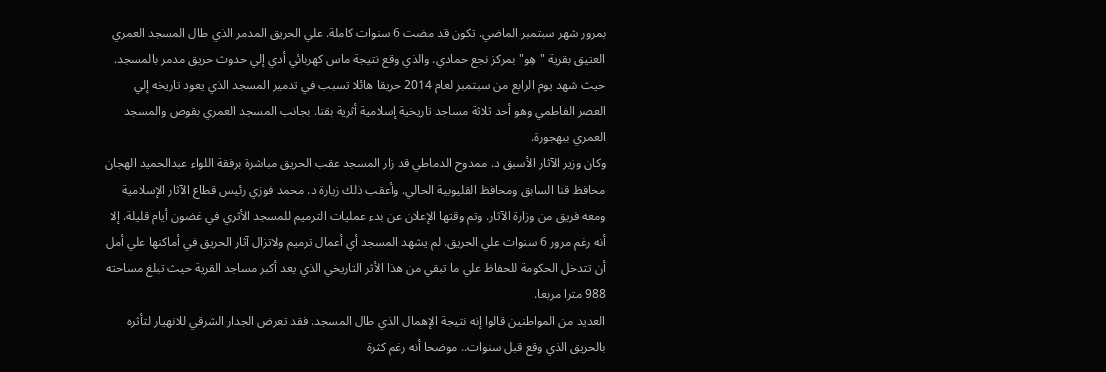بمرور شهر سبتمبر الماضي. تكون قد مضت 6 سنوات كاملة. علي الحريق المدمر الذي طال المسجد العمري العتيق بقرية "هِو" بمركز نجع حمادي. والذي وقع نتيجة ماس كهربائي أدي إلي حدوث حريق مدمر بالمسجد. حيث شهد يوم الرابع من سبتمبر لعام 2014 حريقا هائلا تسبب في تدمير المسجد الذي يعود تاريخه إلي العصر الفاطمي وهو أحد ثلاثة مساجد تاريخية إسلامية أثرية بقنا. بجانب المسجد العمري بقوص والمسجد العمري ببهجورة.
وكان وزير الآثار الأسبق د. ممدوح الدماطي قد زار المسجد عقب الحريق مباشرة برفقة اللواء عبدالحميد الهجان محافظ قنا السابق ومحافظ القليوبية الحالي. وأعقب ذلك زيارة د. محمد فوزي رئيس قطاع الآثار الإسلامية ومعه فريق من وزارة الآثار. وتم وقتها الإعلان عن بدء عمليات الترميم للمسجد الأثري في غضون أيام قليلة. إلا أنه رغم مرور 6 سنوات علي الحريق. لم يشهد المسجد أي أعمال ترميم ولاتزال آثار الحريق في أماكنها علي أمل أن تتدخل الحكومة للحفاظ علي ما تبقي من هذا الأثر التاريخي الذي يعد أكبر مساجد القرية حيث تبلغ مساحته 988 مترا مربعا.
العديد من المواطنين قالوا إنه نتيجة الإهمال الذي طال المسجد. فقد تعرض الجدار الشرقي للانهيار لتأثره بالحريق الذي وقع قبل سنوات.. موضحا أنه رغم كثرة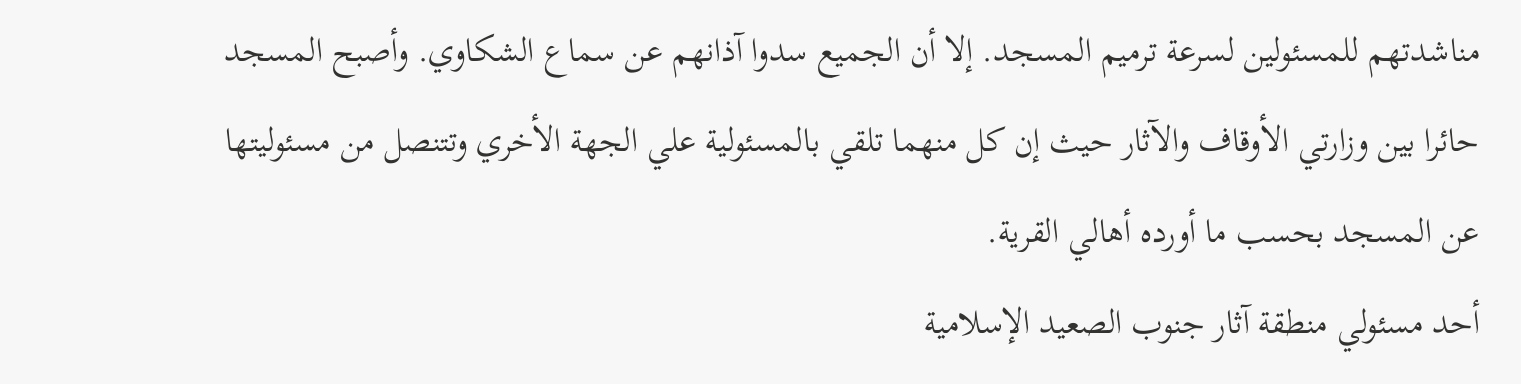مناشدتهم للمسئولين لسرعة ترميم المسجد. إلا أن الجميع سدوا آذانهم عن سماع الشكاوي. وأصبح المسجد حائرا بين وزارتي الأوقاف والآثار حيث إن كل منهما تلقي بالمسئولية علي الجهة الأخري وتتنصل من مسئوليتها عن المسجد بحسب ما أورده أهالي القرية.
أحد مسئولي منطقة آثار جنوب الصعيد الإسلامية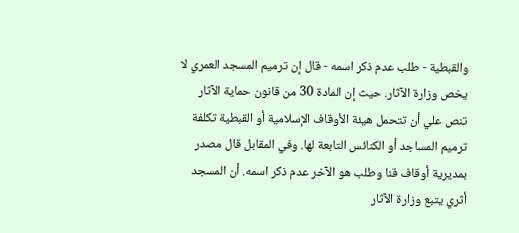والقبطية - طلب عدم ذكر اسمه - قال إن ترميم المسجد العمري لا يخص وزارة الآثار. حيث إن المادة 30 من قانون حماية الآثار تنص علي أن تتحمل هيئة الأوقاف الإسلامية أو القبطية تكلفة ترميم المساجد أو الكنائس التابعة لها. وفي المقابل قال مصدر بمديرية أوقاف قنا وطلب هو الآخر عدم ذكر اسمه. أن المسجد أثري يتبع وزارة الآثار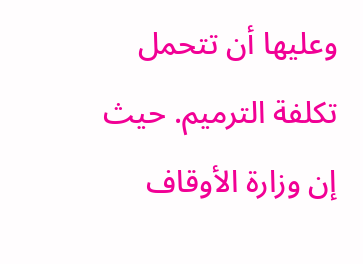وعليها أن تتحمل تكلفة الترميم. حيث إن وزارة الأوقاف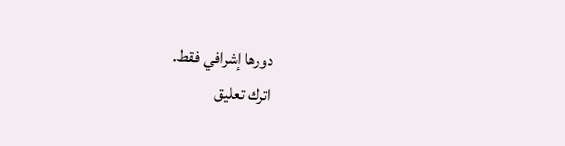دورها إشرافي فقط.
اترك تعليق